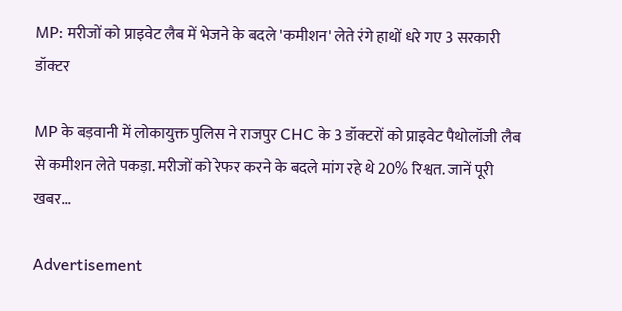MP: मरीजों को प्राइवेट लैब में भेजने के बदले 'कमीशन' लेते रंगे हाथों धरे गए 3 सरकारी डॉक्टर

MP के बड़वानी में लोकायुक्त पुलिस ने राजपुर CHC के 3 डॉक्टरों को प्राइवेट पैथोलॉजी लैब से कमीशन लेते पकड़ा. मरीजों को रेफर करने के बदले मांग रहे थे 20% रिश्वत. जानें पूरी खबर...

Advertisement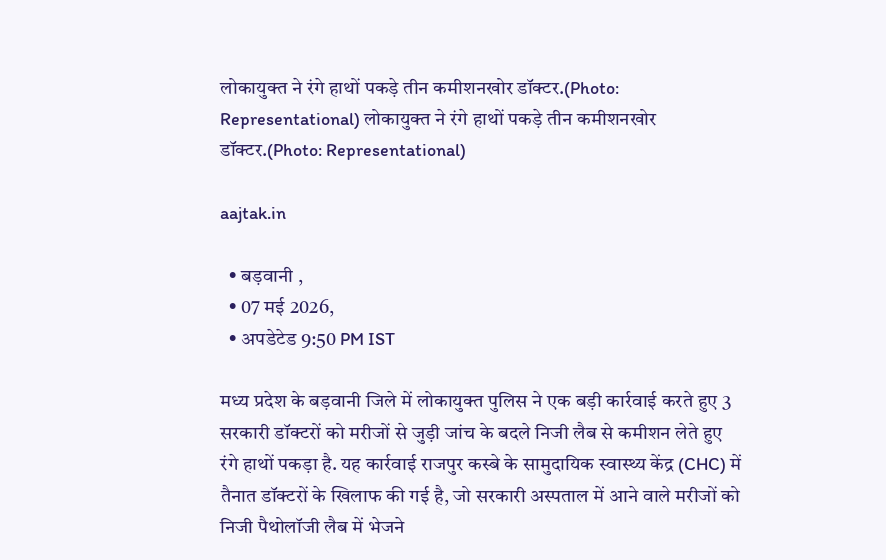लोकायुक्त ने रंगे हाथों पकड़े तीन कमीशनखोर डॉक्टर.(Photo: Representational) लोकायुक्त ने रंगे हाथों पकड़े तीन कमीशनखोर डॉक्टर.(Photo: Representational)

aajtak.in

  • बड़वानी ,
  • 07 मई 2026,
  • अपडेटेड 9:50 PM IST

मध्य प्रदेश के बड़वानी जिले में लोकायुक्त पुलिस ने एक बड़ी कार्रवाई करते हुए 3 सरकारी डॉक्टरों को मरीजों से जुड़ी जांच के बदले निजी लैब से कमीशन लेते हुए रंगे हाथों पकड़ा है. यह कार्रवाई राजपुर कस्बे के सामुदायिक स्वास्थ्य केंद्र (CHC) में तैनात डॉक्टरों के खिलाफ की गई है, जो सरकारी अस्पताल में आने वाले मरीजों को निजी पैथोलॉजी लैब में भेजने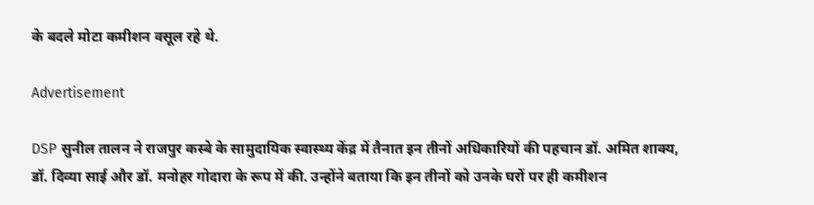के बदले मोटा कमीशन वसूल रहे थे.

Advertisement

DSP सुनील तालन ने राजपुर कस्बे के सामुदायिक स्वास्थ्य केंद्र में तैनात इन तीनों अधिकारियों की पहचान डॉ. अमित शाक्य, डॉ. दिव्या साई और डॉ. मनोहर गोदारा के रूप में की. उन्होंने बताया कि इन तीनों को उनके घरों पर ही कमीशन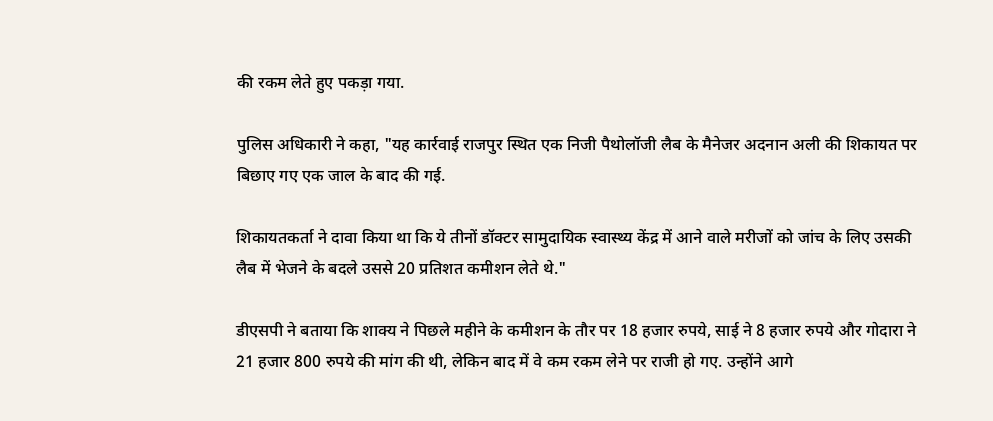की रकम लेते हुए पकड़ा गया.

पुलिस अधिकारी ने कहा, "यह कार्रवाई राजपुर स्थित एक निजी पैथोलॉजी लैब के मैनेजर अदनान अली की शिकायत पर बिछाए गए एक जाल के बाद की गई.

शिकायतकर्ता ने दावा किया था कि ये तीनों डॉक्टर सामुदायिक स्वास्थ्य केंद्र में आने वाले मरीजों को जांच के लिए उसकी लैब में भेजने के बदले उससे 20 प्रतिशत कमीशन लेते थे."

डीएसपी ने बताया कि शाक्य ने पिछले महीने के कमीशन के तौर पर 18 हजार रुपये, साई ने 8 हजार रुपये और गोदारा ने 21 हजार 800 रुपये की मांग की थी, लेकिन बाद में वे कम रकम लेने पर राजी हो गए. उन्होंने आगे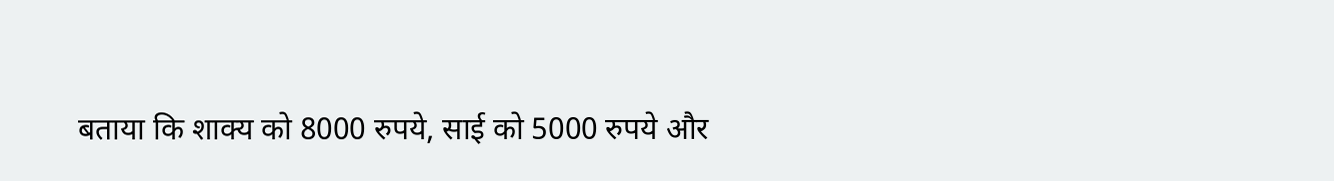बताया कि शाक्य को 8000 रुपये, साई को 5000 रुपये और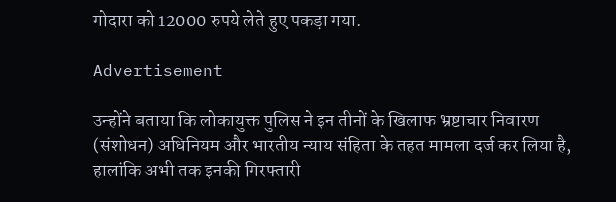गोदारा को 12000 रुपये लेते हुए पकड़ा गया.

Advertisement

उन्होंने बताया कि लोकायुक्त पुलिस ने इन तीनों के खिलाफ भ्रष्टाचार निवारण (संशोधन) अधिनियम और भारतीय न्याय संहिता के तहत मामला दर्ज कर लिया है, हालांकि अभी तक इनकी गिरफ्तारी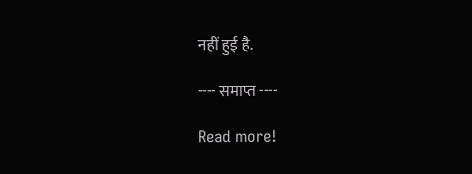नहीं हुई है.

---- समाप्त ----

Read more!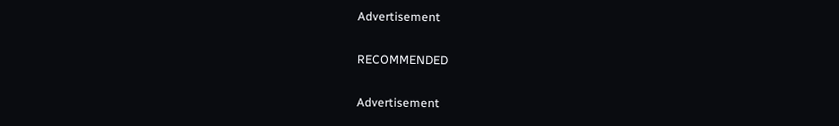Advertisement

RECOMMENDED

Advertisement